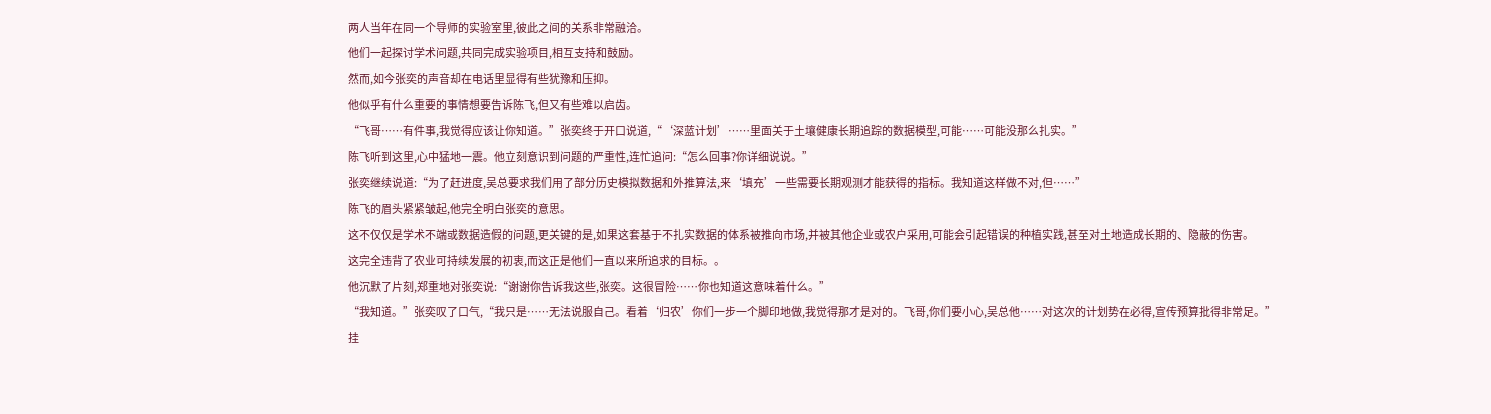两人当年在同一个导师的实验室里,彼此之间的关系非常融洽。
他们一起探讨学术问题,共同完成实验项目,相互支持和鼓励。
然而,如今张奕的声音却在电话里显得有些犹豫和压抑。
他似乎有什么重要的事情想要告诉陈飞,但又有些难以启齿。
“飞哥……有件事,我觉得应该让你知道。”张奕终于开口说道,“‘深蓝计划’……里面关于土壤健康长期追踪的数据模型,可能……可能没那么扎实。”
陈飞听到这里,心中猛地一震。他立刻意识到问题的严重性,连忙追问:“怎么回事?你详细说说。”
张奕继续说道:“为了赶进度,吴总要求我们用了部分历史模拟数据和外推算法,来‘填充’一些需要长期观测才能获得的指标。我知道这样做不对,但……”
陈飞的眉头紧紧皱起,他完全明白张奕的意思。
这不仅仅是学术不端或数据造假的问题,更关键的是,如果这套基于不扎实数据的体系被推向市场,并被其他企业或农户采用,可能会引起错误的种植实践,甚至对土地造成长期的、隐蔽的伤害。
这完全违背了农业可持续发展的初衷,而这正是他们一直以来所追求的目标。。
他沉默了片刻,郑重地对张奕说:“谢谢你告诉我这些,张奕。这很冒险……你也知道这意味着什么。”
“我知道。”张奕叹了口气,“我只是……无法说服自己。看着‘归农’你们一步一个脚印地做,我觉得那才是对的。飞哥,你们要小心,吴总他……对这次的计划势在必得,宣传预算批得非常足。”
挂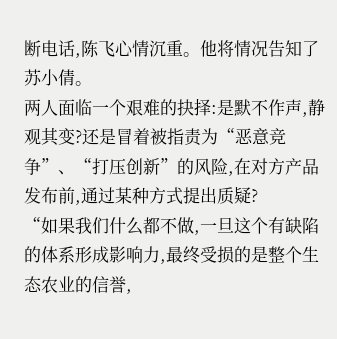断电话,陈飞心情沉重。他将情况告知了苏小倩。
两人面临一个艰难的抉择:是默不作声,静观其变?还是冒着被指责为“恶意竞争”、“打压创新”的风险,在对方产品发布前,通过某种方式提出质疑?
“如果我们什么都不做,一旦这个有缺陷的体系形成影响力,最终受损的是整个生态农业的信誉,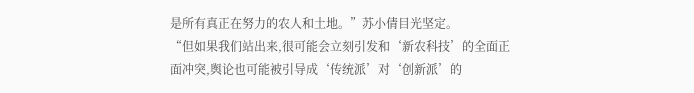是所有真正在努力的农人和土地。”苏小倩目光坚定。
“但如果我们站出来,很可能会立刻引发和‘新农科技’的全面正面冲突,舆论也可能被引导成‘传统派’对‘创新派’的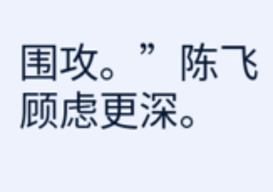围攻。”陈飞顾虑更深。